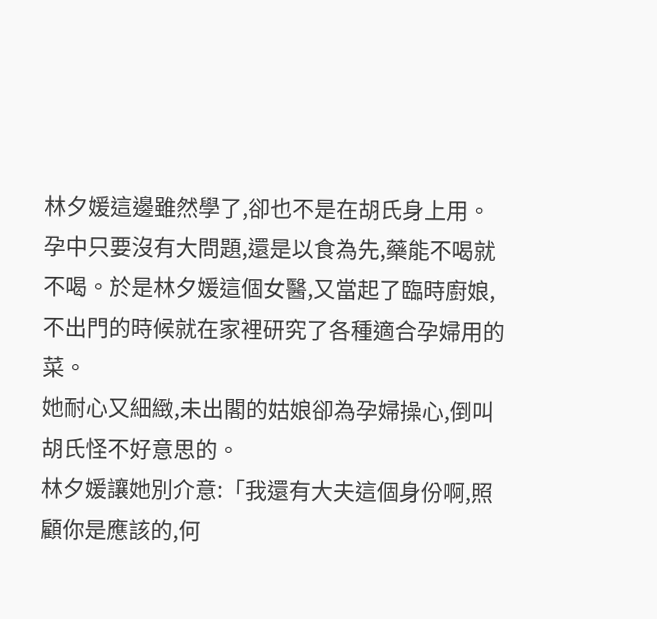林夕媛這邊雖然學了,卻也不是在胡氏身上用。孕中只要沒有大問題,還是以食為先,藥能不喝就不喝。於是林夕媛這個女醫,又當起了臨時廚娘,不出門的時候就在家裡研究了各種適合孕婦用的菜。
她耐心又細緻,未出閣的姑娘卻為孕婦操心,倒叫胡氏怪不好意思的。
林夕媛讓她別介意:「我還有大夫這個身份啊,照顧你是應該的,何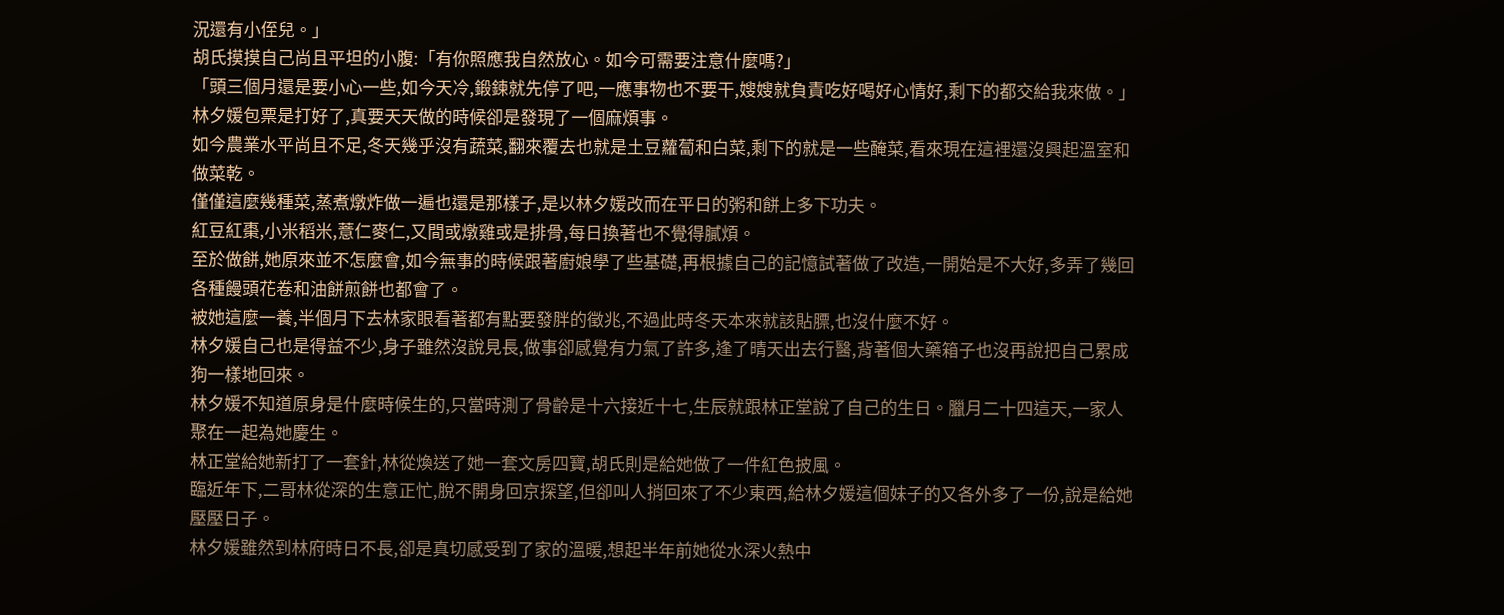況還有小侄兒。」
胡氏摸摸自己尚且平坦的小腹:「有你照應我自然放心。如今可需要注意什麼嗎?」
「頭三個月還是要小心一些,如今天冷,鍛鍊就先停了吧,一應事物也不要干,嫂嫂就負責吃好喝好心情好,剩下的都交給我來做。」
林夕媛包票是打好了,真要天天做的時候卻是發現了一個麻煩事。
如今農業水平尚且不足,冬天幾乎沒有蔬菜,翻來覆去也就是土豆蘿蔔和白菜,剩下的就是一些醃菜,看來現在這裡還沒興起溫室和做菜乾。
僅僅這麼幾種菜,蒸煮燉炸做一遍也還是那樣子,是以林夕媛改而在平日的粥和餅上多下功夫。
紅豆紅棗,小米稻米,薏仁麥仁,又間或燉雞或是排骨,每日換著也不覺得膩煩。
至於做餅,她原來並不怎麼會,如今無事的時候跟著廚娘學了些基礎,再根據自己的記憶試著做了改造,一開始是不大好,多弄了幾回各種饅頭花卷和油餅煎餅也都會了。
被她這麼一養,半個月下去林家眼看著都有點要發胖的徵兆,不過此時冬天本來就該貼膘,也沒什麼不好。
林夕媛自己也是得益不少,身子雖然沒說見長,做事卻感覺有力氣了許多,逢了晴天出去行醫,背著個大藥箱子也沒再說把自己累成狗一樣地回來。
林夕媛不知道原身是什麼時候生的,只當時測了骨齡是十六接近十七,生辰就跟林正堂說了自己的生日。臘月二十四這天,一家人聚在一起為她慶生。
林正堂給她新打了一套針,林從煥送了她一套文房四寶,胡氏則是給她做了一件紅色披風。
臨近年下,二哥林從深的生意正忙,脫不開身回京探望,但卻叫人捎回來了不少東西,給林夕媛這個妹子的又各外多了一份,說是給她壓壓日子。
林夕媛雖然到林府時日不長,卻是真切感受到了家的溫暖,想起半年前她從水深火熱中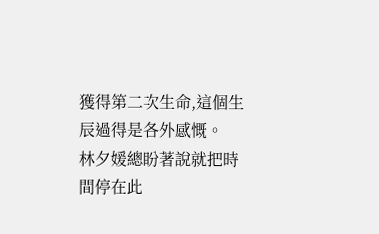獲得第二次生命,這個生辰過得是各外感慨。
林夕媛總盼著說就把時間停在此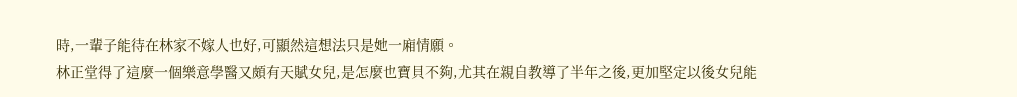時,一輩子能待在林家不嫁人也好,可顯然這想法只是她一廂情願。
林正堂得了這麼一個樂意學醫又頗有天賦女兒,是怎麼也寶貝不夠,尤其在親自教導了半年之後,更加堅定以後女兒能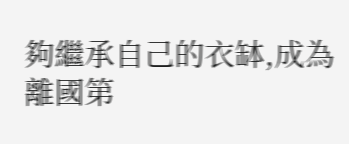夠繼承自己的衣缽,成為離國第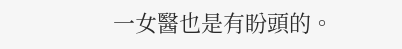一女醫也是有盼頭的。